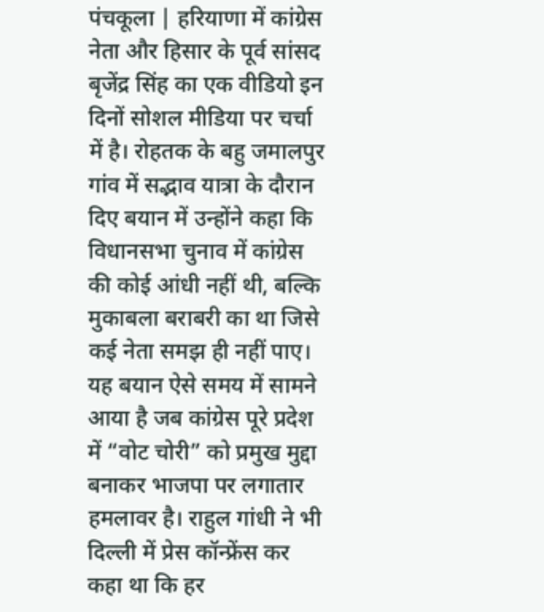पंचकूला | हरियाणा में कांग्रेस नेता और हिसार के पूर्व सांसद बृजेंद्र सिंह का एक वीडियो इन दिनों सोशल मीडिया पर चर्चा में है। रोहतक के बहु जमालपुर गांव में सद्भाव यात्रा के दौरान दिए बयान में उन्होंने कहा कि विधानसभा चुनाव में कांग्रेस की कोई आंधी नहीं थी, बल्कि मुकाबला बराबरी का था जिसे कई नेता समझ ही नहीं पाए।
यह बयान ऐसे समय में सामने आया है जब कांग्रेस पूरे प्रदेश में “वोट चोरी” को प्रमुख मुद्दा बनाकर भाजपा पर लगातार हमलावर है। राहुल गांधी ने भी दिल्ली में प्रेस कॉन्फ्रेंस कर कहा था कि हर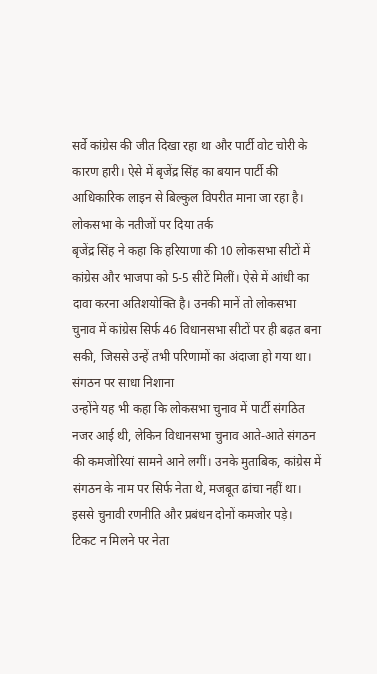सर्वे कांग्रेस की जीत दिखा रहा था और पार्टी वोट चोरी के कारण हारी। ऐसे में बृजेंद्र सिंह का बयान पार्टी की आधिकारिक लाइन से बिल्कुल विपरीत माना जा रहा है।
लोकसभा के नतीजों पर दिया तर्क
बृजेंद्र सिंह ने कहा कि हरियाणा की 10 लोकसभा सीटों में कांग्रेस और भाजपा को 5-5 सीटें मिलीं। ऐसे में आंधी का दावा करना अतिशयोक्ति है। उनकी मानें तो लोकसभा चुनाव में कांग्रेस सिर्फ 46 विधानसभा सीटों पर ही बढ़त बना सकी, जिससे उन्हें तभी परिणामों का अंदाजा हो गया था।
संगठन पर साधा निशाना
उन्होंने यह भी कहा कि लोकसभा चुनाव में पार्टी संगठित नजर आई थी, लेकिन विधानसभा चुनाव आते-आते संगठन की कमजोरियां सामने आने लगीं। उनके मुताबिक, कांग्रेस में संगठन के नाम पर सिर्फ नेता थे, मजबूत ढांचा नहीं था। इससे चुनावी रणनीति और प्रबंधन दोनों कमजोर पड़े।
टिकट न मिलने पर नेता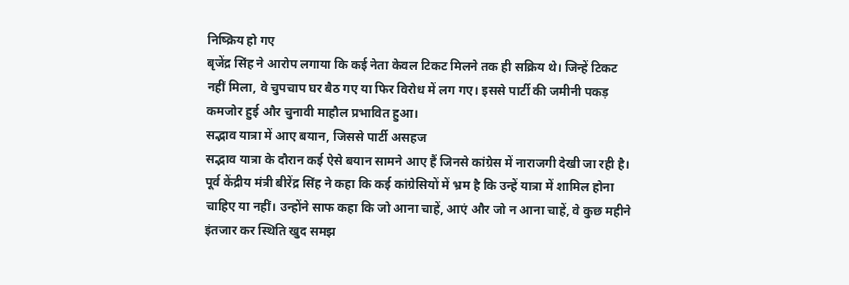निष्क्रिय हो गए
बृजेंद्र सिंह ने आरोप लगाया कि कई नेता केवल टिकट मिलने तक ही सक्रिय थे। जिन्हें टिकट नहीं मिला, वे चुपचाप घर बैठ गए या फिर विरोध में लग गए। इससे पार्टी की जमीनी पकड़ कमजोर हुई और चुनावी माहौल प्रभावित हुआ।
सद्भाव यात्रा में आए बयान, जिससे पार्टी असहज
सद्भाव यात्रा के दौरान कई ऐसे बयान सामने आए हैं जिनसे कांग्रेस में नाराजगी देखी जा रही है। पूर्व केंद्रीय मंत्री बीरेंद्र सिंह ने कहा कि कई कांग्रेसियों में भ्रम है कि उन्हें यात्रा में शामिल होना चाहिए या नहीं। उन्होंने साफ कहा कि जो आना चाहें, आएं और जो न आना चाहें, वे कुछ महीने इंतजार कर स्थिति खुद समझ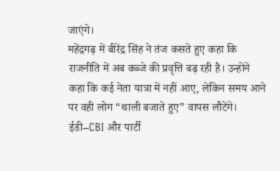जाएंगे।
महेंद्रगढ़ में बीरेंद्र सिंह ने तंज कसते हुए कहा कि राजनीति में अब कब्जे की प्रवृत्ति बढ़ रही है। उन्होंने कहा कि कई नेता यात्रा में नहीं आए, लेकिन समय आने पर वही लोग “थाली बजाते हुए” वापस लौटेंगे।
ईडी–CBI और पार्टी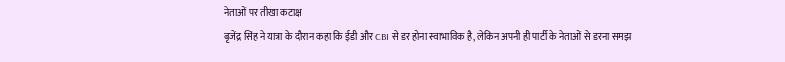नेताओं पर तीखा कटाक्ष
बृजेंद्र सिंह ने यात्रा के दौरान कहा कि ईडी और CBI से डर होना स्वाभाविक है, लेकिन अपनी ही पार्टी के नेताओं से डरना समझ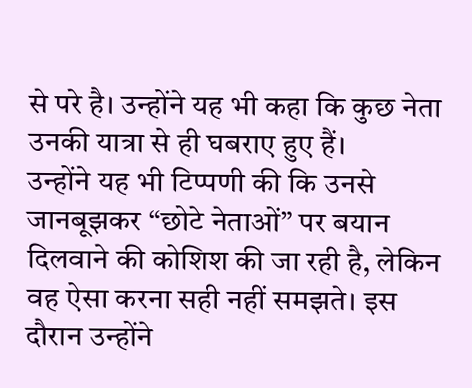से परे है। उन्होंने यह भी कहा कि कुछ नेता उनकी यात्रा से ही घबराए हुए हैं।
उन्होंने यह भी टिप्पणी की कि उनसे जानबूझकर “छोटे नेताओं” पर बयान दिलवाने की कोशिश की जा रही है, लेकिन वह ऐसा करना सही नहीं समझते। इस दौरान उन्होंने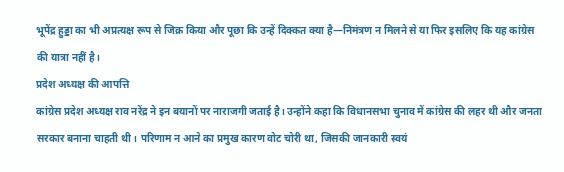भूपेंद्र हुड्डा का भी अप्रत्यक्ष रूप से जिक्र किया और पूछा कि उन्हें दिक्कत क्या है—निमंत्रण न मिलने से या फिर इसलिए कि यह कांग्रेस की यात्रा नहीं है।
प्रदेश अध्यक्ष की आपत्ति
कांग्रेस प्रदेश अध्यक्ष राव नरेंद्र ने इन बयानों पर नाराजगी जताई है। उन्होंने कहा कि विधानसभा चुनाव में कांग्रेस की लहर थी और जनता सरकार बनाना चाहती थी। परिणाम न आने का प्रमुख कारण वोट चोरी था, जिसकी जानकारी स्वयं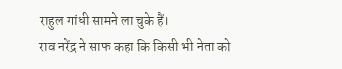राहुल गांधी सामने ला चुके हैं।
राव नरेंद्र ने साफ कहा कि किसी भी नेता को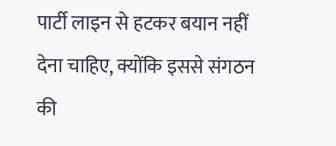पार्टी लाइन से हटकर बयान नहीं देना चाहिए, क्योंकि इससे संगठन की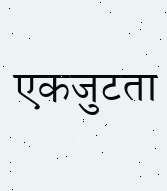एकजुटता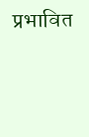प्रभावित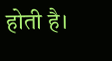होती है।